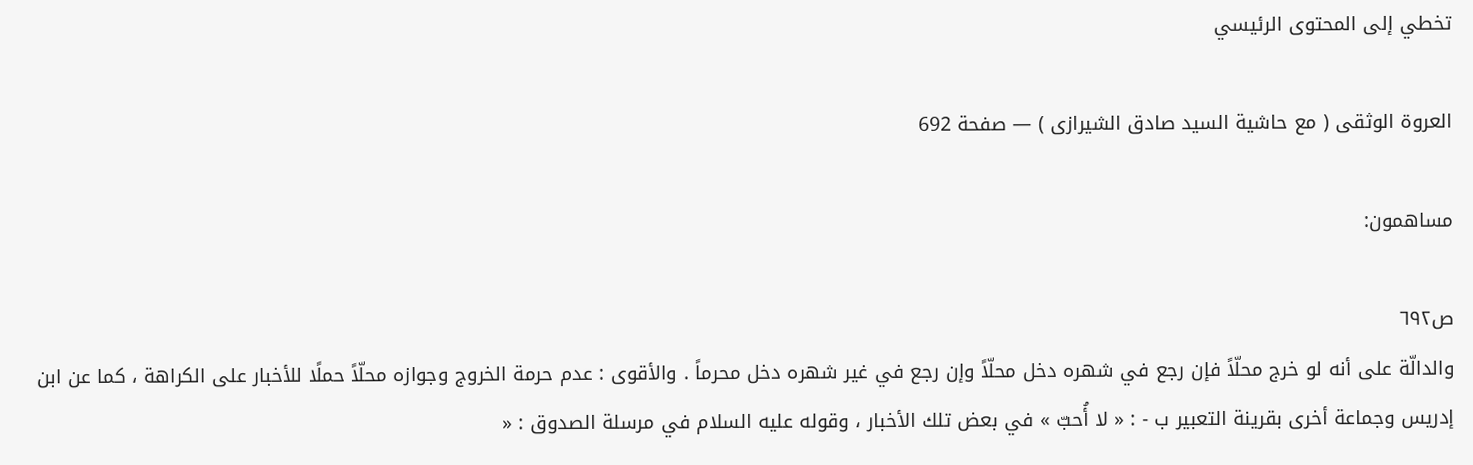تخطي إلى المحتوى الرئيسي

العروة الوثقى ( مع حاشية السيد صادق الشيرازى ) — صفحة 692

مساهمون:

ص٦٩٢
والدالّة على أنه لو خرج محلّاً فإن رجع في شهره دخل محلّاً وإن رجع في غير شهره دخل محرماً . والأقوى : عدم حرمة الخروج وجوازه محلّاً حملًا للأخبار على الكراهة ، كما عن ابن إدريس وجماعة أخرى بقرينة التعبير ب - : « لا أُحبّ » في بعض تلك الأخبار ، وقوله عليه السلام في مرسلة الصدوق : «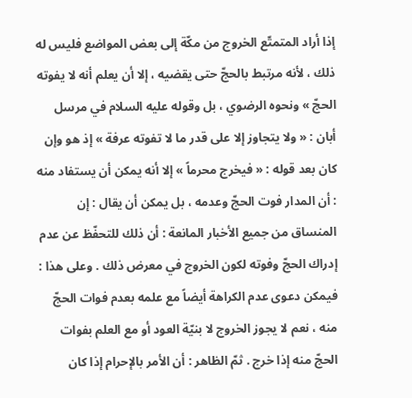إذا أراد المتمتّع الخروج من مكّة إلى بعض المواضع فليس له ذلك ، لأنه مرتبط بالحجّ حتى يقضيه ، إلا أن يعلم أنه لا يفوته الحجّ » ونحوه الرضوي ، بل وقوله عليه السلام في مرسل أبان : « ولا يتجاوز إلا على قدر ما لا تفوته عرفة » إذ هو وإن كان بعد قوله : « فيخرج محرماً » إلا أنه يمكن أن يستفاد منه : أن المدار فوت الحجّ وعدمه ، بل يمكن أن يقال : إن المنساق من جميع الأخبار المانعة : أن ذلك للتحفّظ عن عدم إدراك الحجّ وفوته لكون الخروج في معرض ذلك . وعلى هذا : فيمكن دعوى عدم الكراهة أيضاً مع علمه بعدم فوات الحجّ منه ، نعم لا يجوز الخروج لا بنيّة العود أو مع العلم بفوات الحجّ منه إذا خرج . ثمّ الظاهر : أن الأمر بالإحرام إذا كان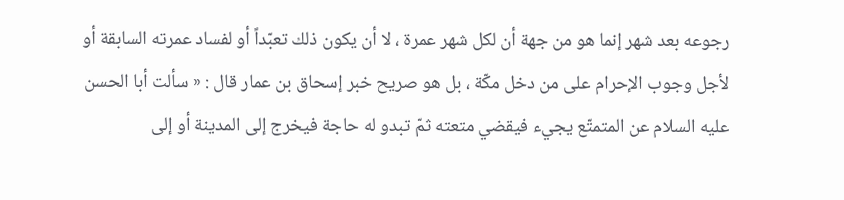رجوعه بعد شهر إنما هو من جهة أن لكل شهر عمرة ، لا أن يكون ذلك تعبّداً أو لفساد عمرته السابقة أو لأجل وجوب الإحرام على من دخل مكّة ، بل هو صريح خبر إسحاق بن عمار قال : « سألت أبا الحسن عليه السلام عن المتمتّع يجيء فيقضي متعته ثمّ تبدو له حاجة فيخرج إلى المدينة أو إلى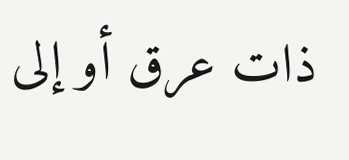ذات عرق أو إلى